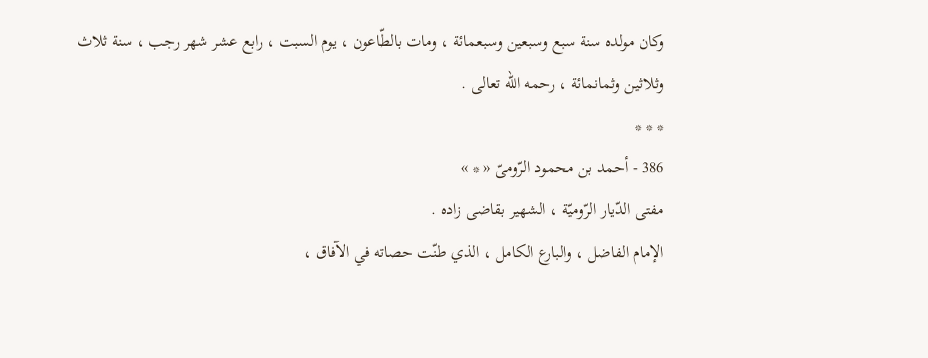وكان مولده سنة سبع وسبعين وسبعمائة ، ومات بالطّاعون ، يوم السبت ، رابع عشر شهر رجب ، سنة ثلاث وثلاثين وثمانمائة ، رحمه اللّه تعالى .
* * *
386 - أحمد بن محمود الرّومىّ « * »
مفتى الدّيار الرّوميّة ، الشهير بقاضى زاده .
الإمام الفاضل ، والبارع الكامل ، الذي طنّت حصاته في الآفاق ،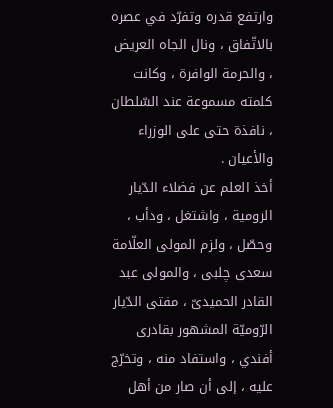وارتفع قدره وتفرّد في عصره بالاتّفاق ، ونال الجاه العريض ، والحرمة الوافرة ، وكانت كلمته مسموعة عند السّلطان ، نافذة حتى على الوزراء والأعيان .
أخذ العلم عن فضلاء الدّيار الرومية ، واشتغل ، ودأب ، وحصّل ، ولزم المولى العلّامة سعدى چلبى ، والمولى عبد القادر الحميدىّ ، مفتى الدّيار الرّوميّة المشهور بقادرى أفندي ، واستفاد منه ، وتخرّج عليه ، إلى أن صار من أهل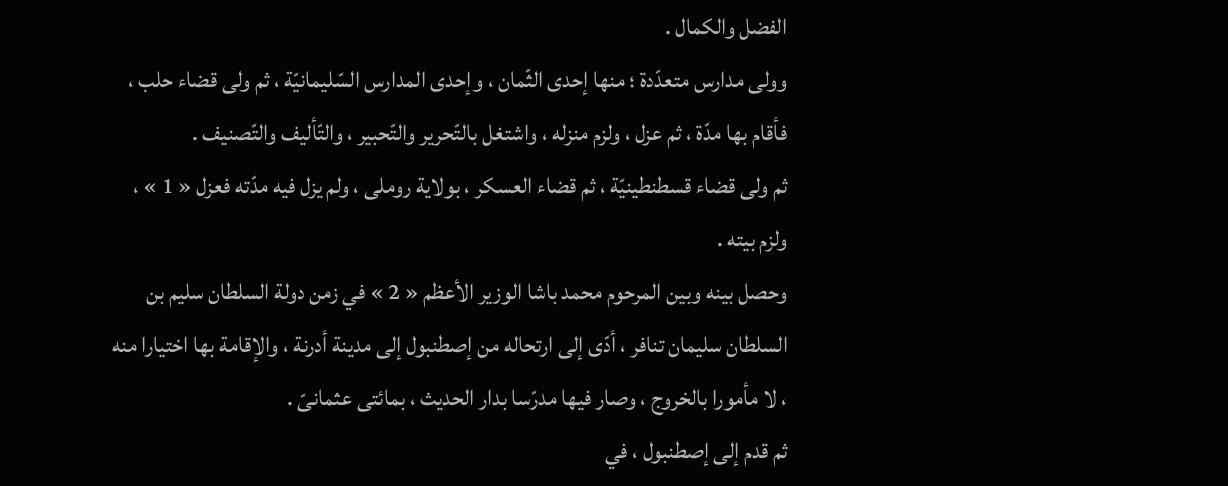الفضل والكمال .
وولى مدارس متعدّدة ؛ منها إحدى الثّمان ، وإحدى المدارس السّليمانيّة ، ثم ولى قضاء حلب ، فأقام بها مدّة ، ثم عزل ، ولزم منزله ، واشتغل بالتّحرير والتّحبير ، والتّأليف والتّصنيف .
ثم ولى قضاء قسطنطينيّة ، ثم قضاء العسكر ، بولاية روملى ، ولم يزل فيه مدّته فعزل « 1 » ، ولزم بيته .
وحصل بينه وبين المرحوم محمد باشا الوزير الأعظم « 2 » في زمن دولة السلطان سليم بن السلطان سليمان تنافر ، أدّى إلى ارتحاله من إصطنبول إلى مدينة أدرنة ، والإقامة بها اختيارا منه ، لا مأمورا بالخروج ، وصار فيها مدرّسا بدار الحديث ، بمائتى عثمانىّ .
ثم قدم إلى إصطنبول ، في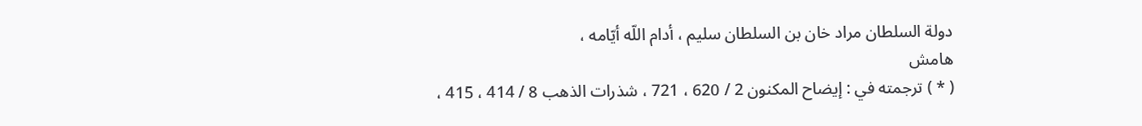دولة السلطان مراد خان بن السلطان سليم ، أدام اللّه أيّامه ،
هامش
( * ) ترجمته في : إيضاح المكنون 2 / 620 ، 721 ، شذرات الذهب 8 / 414 ، 415 ،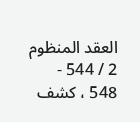العقد المنظوم 2 / 544 - 548 ، كشف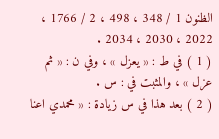الظنون 1 / 348 ، 498 ، 2 / 1766 ، 2022 ، 2030 ، 2034 .
( 1 ) في ط : « يعزل » ، وفي ن : « ثم عزل » ، والمثبت في : س .
( 2 ) بعد هذا في س زيادة : « محمدي اعنا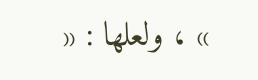» ، ولعلها : «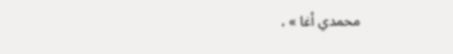محمدي أغا » ،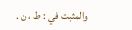والمثبت في : ط ، ن .